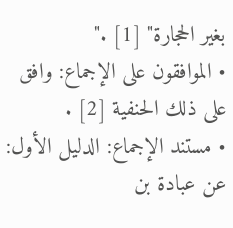بغير الحجارة" [1] ."
• الموافقون على الإجماع: وافق على ذلك الحنفية [2] .
• مستند الإجماع: الدليل الأول: عن عبادة بن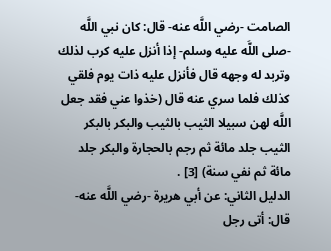الصامت -رضي اللَّه عنه- قال: كان نبي اللَّه -صلى اللَّه عليه وسلم- إذا أنزل عليه كرب لذلك وتربد له وجهه قال فأنزل عليه ذات يوم فلقي كذلك فلما سري عنه قال (خذوا عني فقد جعل اللَّه لهن سبيلا الثيب بالثيب والبكر بالبكر الثيب جلد مائة ثم رجم بالحجارة والبكر جلد مائة ثم نفي سنة) [3] .
الدليل الثاني: عن أبي هريرة -رضي اللَّه عنه- قال: أتى رجل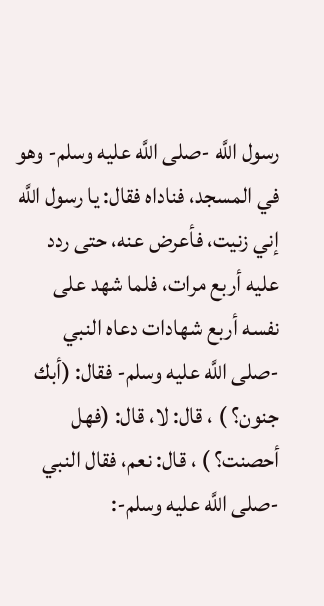رسول اللَّه -صلى اللَّه عليه وسلم- وهو في المسجد، فناداه فقال: يا رسول اللَّه إني زنيت، فأعرض عنه، حتى ردد عليه أربع مرات، فلما شهد على نفسه أربع شهادات دعاه النبي -صلى اللَّه عليه وسلم- فقال: (أبك جنون؟ ) ، قال: لا، قال: (فهل أحصنت؟ ) ، قال: نعم، فقال النبي -صلى اللَّه عليه وسلم-: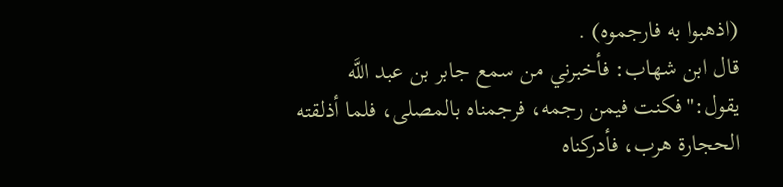(اذهبوا به فارجموه) .
قال ابن شهاب: فأخبرني من سمع جابر بن عبد اللَّه يقول:"فكنت فيمن رجمه، فرجمناه بالمصلى، فلما أذلقته الحجارة هرب، فأدركناه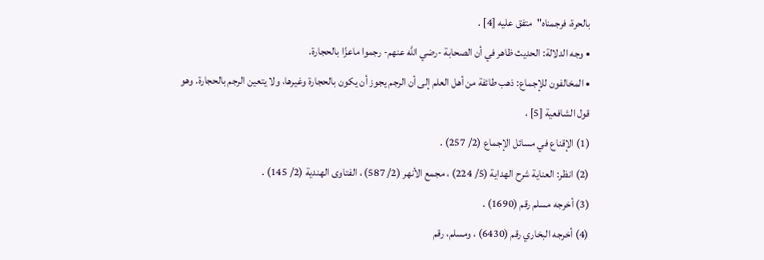بالحرة، فرجمناه"متفق عليه [4] .
• وجه الدلالة: الحديث ظاهر في أن الصحابة -رضي اللَّه عنهم- رجموا ماعزًا بالحجارة.
• المخالفون للإجماع: ذهب طائفة من أهل العلم إلى أن الرجم يجوز أن يكون بالحجارة وغيرها، ولا يتعين الرجم بالحجارة. وهو قول الشافعية [5] ،
(1) الإقناع في مسائل الإجماع (2/ 257) .
(2) انظر: العناية شرح الهداية (5/ 224) ، مجمع الأنهر (2/ 587) ، الفتاوى الهندية (2/ 145) .
(3) أخرجه مسلم رقم (1690) .
(4) أخرجه البخاري رقم (6430) ، ومسلم، رقم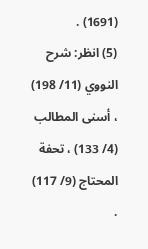(1691) .
(5) انظر: شرح النووي (11/ 198) ، أسنى المطالب (4/ 133) ، تحفة المحتاج (9/ 117) .